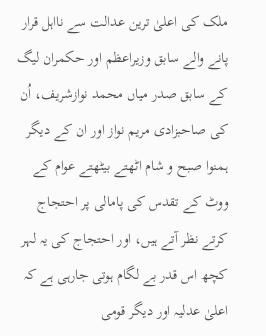ملک کی اعلیٰ ترین عدالت سے نااہل قرار پانے والے سابق وزیراعظم اور حکمران لیگ کے سابق صدر میاں محمد نوازشریف، اُن کی صاحبزادی مریم نواز اور ان کے دیگر ہمنوا صبح و شام اٹھتے بیٹھتے عوام کے ووٹ کے تقدس کی پامالی پر احتجاج کرتے نظر آتے ہیں، اور احتجاج کی یہ لہر کچھ اس قدر بے لگام ہوتی جارہی ہے کہ اعلیٰ عدلیہ اور دیگر قومی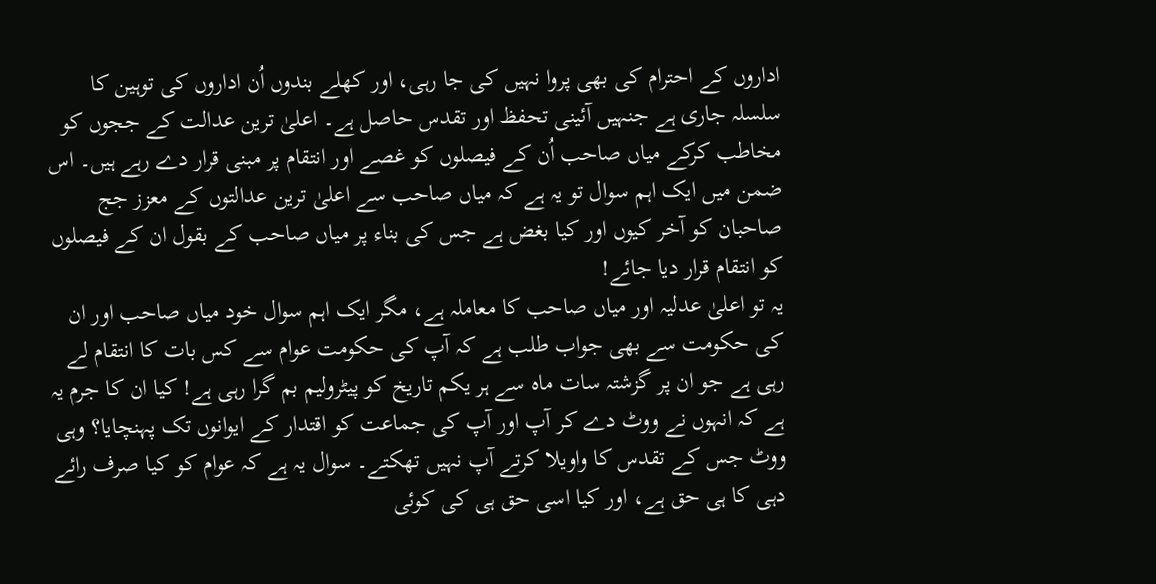اداروں کے احترام کی بھی پروا نہیں کی جا رہی، اور کھلے بندوں اُن اداروں کی توہین کا سلسلہ جاری ہے جنہیں آئینی تحفظ اور تقدس حاصل ہے۔ اعلیٰ ترین عدالت کے ججوں کو مخاطب کرکے میاں صاحب اُن کے فیصلوں کو غصے اور انتقام پر مبنی قرار دے رہے ہیں۔ اس ضمن میں ایک اہم سوال تو یہ ہے کہ میاں صاحب سے اعلیٰ ترین عدالتوں کے معزز جج صاحبان کو آخر کیوں اور کیا بغض ہے جس کی بناء پر میاں صاحب کے بقول ان کے فیصلوں کو انتقام قرار دیا جائے!
یہ تو اعلیٰ عدلیہ اور میاں صاحب کا معاملہ ہے، مگر ایک اہم سوال خود میاں صاحب اور ان کی حکومت سے بھی جواب طلب ہے کہ آپ کی حکومت عوام سے کس بات کا انتقام لے رہی ہے جو ان پر گزشتہ سات ماہ سے ہر یکم تاریخ کو پیٹرولیم بم گرا رہی ہے! کیا ان کا جرم یہ ہے کہ انہوں نے ووٹ دے کر آپ اور آپ کی جماعت کو اقتدار کے ایوانوں تک پہنچایا؟ وہی ووٹ جس کے تقدس کا واویلا کرتے آپ نہیں تھکتے۔ سوال یہ ہے کہ عوام کو کیا صرف رائے دہی کا ہی حق ہے، اور کیا اسی حق ہی کی کوئی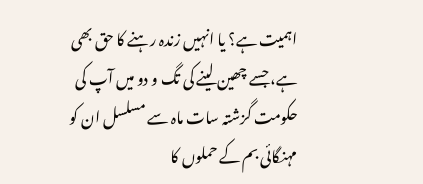اہمیت ہے؟ یا انہیں زندہ رہنے کا حق بھی ہے، جسے چھین لینے کی تگ و دو میں آپ کی حکومت گزشتہ سات ماہ سے مسلسل ان کو مہنگائی بم کے حملوں کا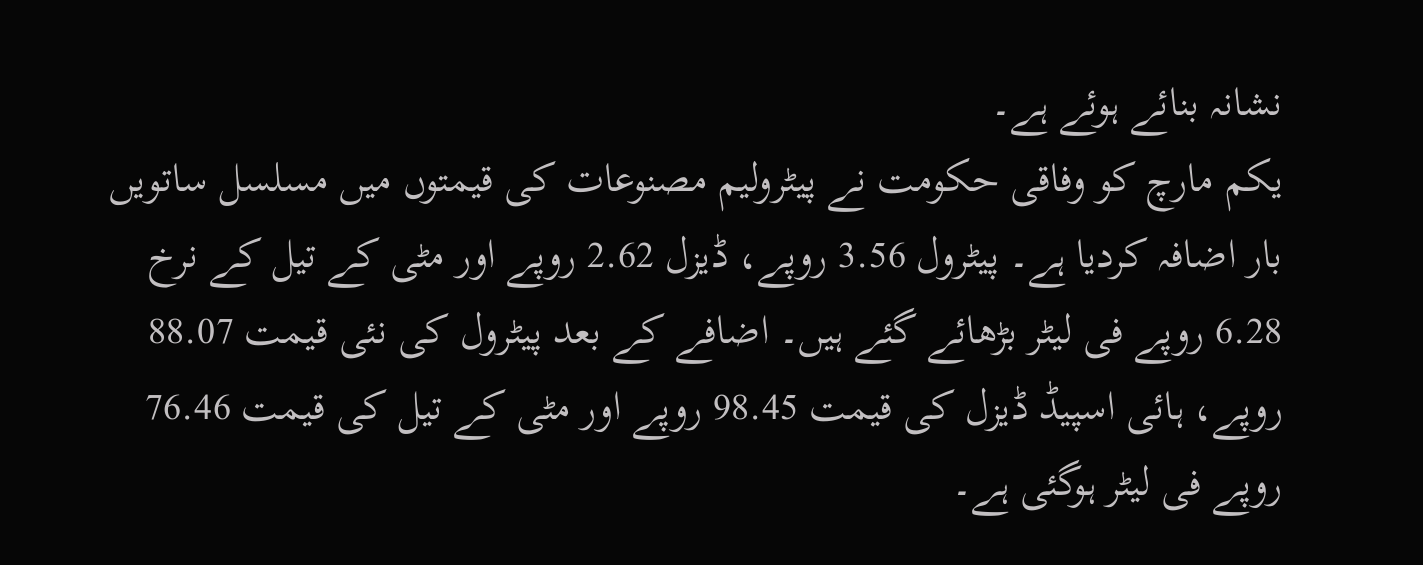نشانہ بنائے ہوئے ہے۔
یکم مارچ کو وفاقی حکومت نے پیٹرولیم مصنوعات کی قیمتوں میں مسلسل ساتویں بار اضافہ کردیا ہے۔ پیٹرول 3.56 روپے، ڈیزل 2.62 روپے اور مٹی کے تیل کے نرخ 6.28 روپے فی لیٹر بڑھائے گئے ہیں۔ اضافے کے بعد پیٹرول کی نئی قیمت 88.07 روپے، ہائی اسپیڈ ڈیزل کی قیمت 98.45 روپے اور مٹی کے تیل کی قیمت 76.46 روپے فی لیٹر ہوگئی ہے۔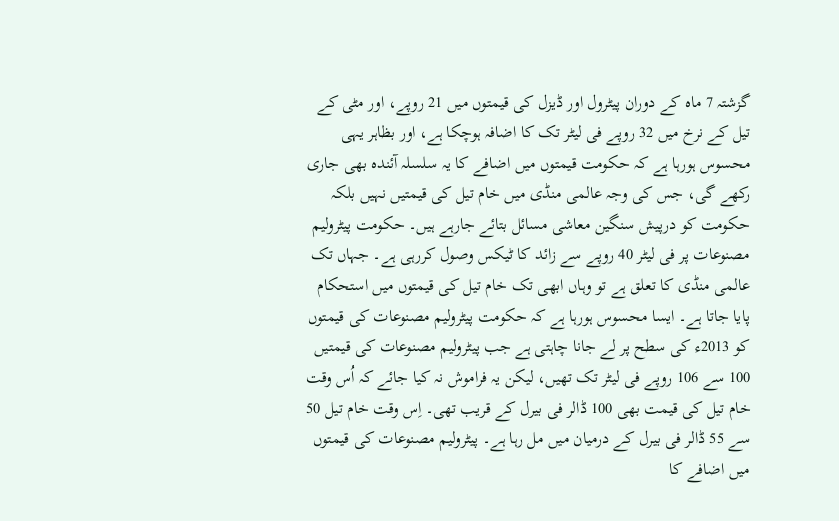گزشتہ 7 ماہ کے دوران پیٹرول اور ڈیزل کی قیمتوں میں 21 روپے، اور مٹی کے تیل کے نرخ میں 32 روپے فی لیٹر تک کا اضافہ ہوچکا ہے، اور بظاہر یہی محسوس ہورہا ہے کہ حکومت قیمتوں میں اضافے کا یہ سلسلہ آئندہ بھی جاری رکھے گی، جس کی وجہ عالمی منڈی میں خام تیل کی قیمتیں نہیں بلکہ حکومت کو درپیش سنگین معاشی مسائل بتائے جارہے ہیں۔ حکومت پیٹرولیم مصنوعات پر فی لیٹر 40 روپے سے زائد کا ٹیکس وصول کررہی ہے۔ جہاں تک عالمی منڈی کا تعلق ہے تو وہاں ابھی تک خام تیل کی قیمتوں میں استحکام پایا جاتا ہے۔ ایسا محسوس ہورہا ہے کہ حکومت پیٹرولیم مصنوعات کی قیمتوں کو 2013ء کی سطح پر لے جانا چاہتی ہے جب پیٹرولیم مصنوعات کی قیمتیں 100 سے 106 روپے فی لیٹر تک تھیں، لیکن یہ فراموش نہ کیا جائے کہ اُس وقت خام تیل کی قیمت بھی 100 ڈالر فی بیرل کے قریب تھی۔ اِس وقت خام تیل 50 سے 55 ڈالر فی بیرل کے درمیان میں مل رہا ہے۔ پیٹرولیم مصنوعات کی قیمتوں میں اضافے کا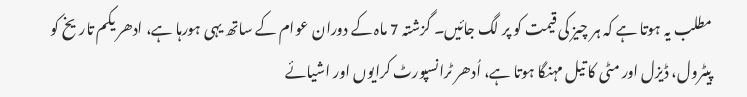مطلب یہ ہوتا ہے کہ ہر چیز کی قیمت کو پر لگ جائیں۔ گزشتہ 7 ماہ کے دوران عوام کے ساتھ یہی ہورہا ہے، ادھر یکم تاریخ کو پیٹرول، ڈیزل اور مٹی کا تیل مہنگا ہوتا ہے، اُدھر ٹرانسپورٹ کرایوں اور اشیائے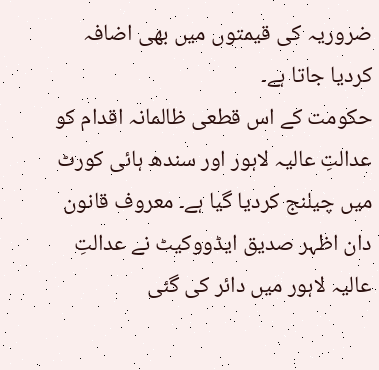ضروریہ کی قیمتوں میں بھی اضافہ کردیا جاتا ہے۔
حکومت کے اس قطعی ظالمانہ اقدام کو عدالتِ عالیہ لاہور اور سندھ ہائی کورٹ میں چیلنج کردیا گیا ہے۔ معروف قانون دان اظہر صدیق ایڈووکیٹ نے عدالتِ عالیہ لاہور میں دائر کی گئی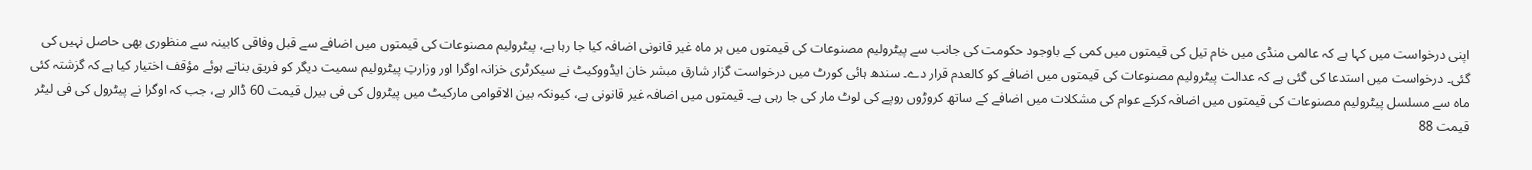اپنی درخواست میں کہا ہے کہ عالمی منڈی میں خام تیل کی قیمتوں میں کمی کے باوجود حکومت کی جانب سے پیٹرولیم مصنوعات کی قیمتوں میں ہر ماہ غیر قانونی اضافہ کیا جا رہا ہے، پیٹرولیم مصنوعات کی قیمتوں میں اضافے سے قبل وفاقی کابینہ سے منظوری بھی حاصل نہیں کی گئی۔ درخواست میں استدعا کی گئی ہے کہ عدالت پیٹرولیم مصنوعات کی قیمتوں میں اضافے کو کالعدم قرار دے۔ سندھ ہائی کورٹ میں درخواست گزار شارق مبشر خان ایڈووکیٹ نے سیکرٹری خزانہ اوگرا اور وزارتِ پیٹرولیم سمیت دیگر کو فریق بناتے ہوئے مؤقف اختیار کیا ہے کہ گزشتہ کئی ماہ سے مسلسل پیٹرولیم مصنوعات کی قیمتوں میں اضافہ کرکے عوام کی مشکلات میں اضافے کے ساتھ کروڑوں روپے کی لوٹ مار کی جا رہی ہے۔ قیمتوں میں اضافہ غیر قانونی ہے، کیونکہ بین الاقوامی مارکیٹ میں پیٹرول کی فی بیرل قیمت 60 ڈالر ہے، جب کہ اوگرا نے پیٹرول کی فی لیٹر قیمت 88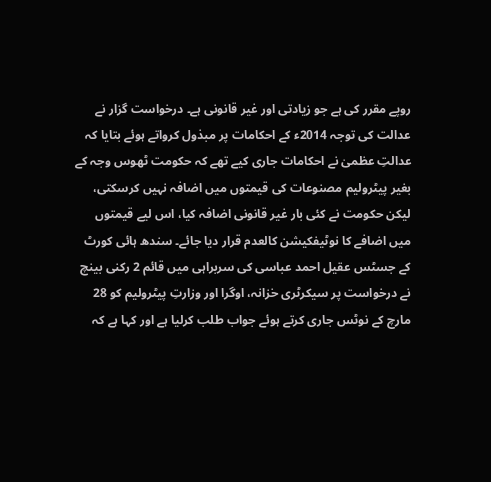روپے مقرر کی ہے جو زیادتی اور غیر قانونی ہے۔ درخواست گزار نے عدالت کی توجہ 2014ء کے احکامات پر مبذول کرواتے ہوئے بتایا کہ عدالتِ عظمیٰ نے احکامات جاری کیے تھے کہ حکومت ٹھوس وجہ کے بغیر پیٹرولیم مصنوعات کی قیمتوں میں اضافہ نہیں کرسکتی، لیکن حکومت نے کئی بار غیر قانونی اضافہ کیا، اس لیے قیمتوں میں اضافے کا نوٹیفکیشن کالعدم قرار دیا جائے۔ سندھ ہائی کورٹ کے جسٹس عقیل احمد عباسی کی سربراہی میں قائم 2 رکنی بینچ نے درخواست پر سیکرٹری خزانہ، اوگرا اور وزارتِ پیٹرولیم کو 28 مارچ کے نوٹس جاری کرتے ہوئے جواب طلب کرلیا ہے اور کہا ہے کہ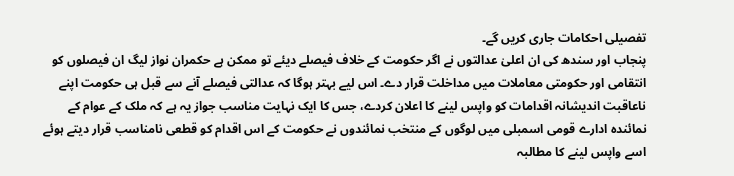تفصیلی احکامات جاری کریں گے۔
پنجاب اور سندھ کی ان اعلیٰ عدالتوں نے اگر حکومت کے خلاف فیصلے دیئے تو ممکن ہے حکمران نواز لیگ ان فیصلوں کو انتقامی اور حکومتی معاملات میں مداخلت قرار دے۔ اس لیے بہتر ہوگا کہ عدالتی فیصلے آنے سے قبل ہی حکومت اپنے ناعاقبت اندیشانہ اقدامات کو واپس لینے کا اعلان کردے، جس کا ایک نہایت مناسب جواز یہ ہے کہ ملک کے عوام کے نمائندہ ادارے قومی اسمبلی میں لوگوں کے منتخب نمائندوں نے حکومت کے اس اقدام کو قطعی نامناسب قرار دیتے ہوئے اسے واپس لینے کا مطالبہ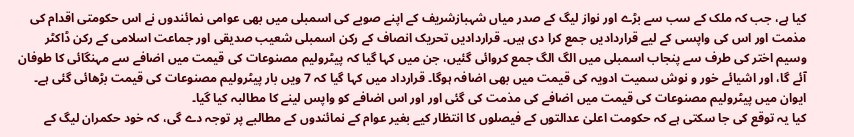کیا ہے، جب کہ ملک کے سب سے بڑے اور نواز لیگ کے صدر میاں شہبازشریف کے اپنے صوبے کی اسمبلی میں بھی عوامی نمائندوں نے اس حکومتی اقدام کی مذمت اور اس کی واپسی کے لیے قراردادیں جمع کرا دی ہیں۔ قراردادیں تحریک انصاف کے رکن اسمبلی شعیب صدیقی اور جماعت اسلامی کے رکن ڈاکٹر وسیم اختر کی طرف سے پنجاب اسمبلی میں الگ الگ جمع کروائی گئیں، جن میں کہا گیا کہ پیٹرولیم مصنوعات کی قیمت میں اضافے سے مہنگائی کا طوفان آئے گا، اور اشیائے خور و نوش سمیت ادویہ کی قیمت میں بھی اضافہ ہوگا۔ قرارداد میں کہا گیا کہ 7 ویں بار پیٹرولیم مصنوعات کی قیمت بڑھائی گئی ہے۔ ایوان میں پیٹرولیم مصنوعات کی قیمت میں اضافے کی مذمت کی گئی اور اور اس اضافے کو واپس لینے کا مطالبہ کیا گیا۔
کیا یہ توقع کی جا سکتی ہے کہ حکومت اعلیٰ عدالتوں کے فیصلوں کا انتظار کیے بغیر عوام کے نمائندوں کے مطالبے پر توجہ دے گی، کہ خود حکمران لیگ کے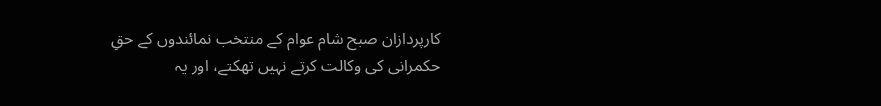کارپردازان صبح شام عوام کے منتخب نمائندوں کے حقِ حکمرانی کی وکالت کرتے نہیں تھکتے، اور یہ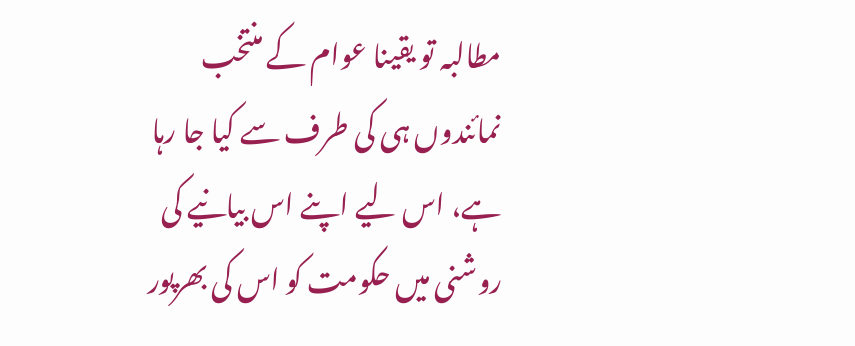مطالبہ تو یقینا عوام کے منتخب نمائندوں ہی کی طرف سے کیا جا رہا ہے، اس لیے اپنے اس بیانیے کی روشنی میں حکومت کو اس کی بھرپور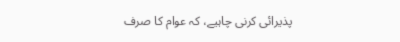پذیرائی کرنی چاہیے، کہ عوام کا صرف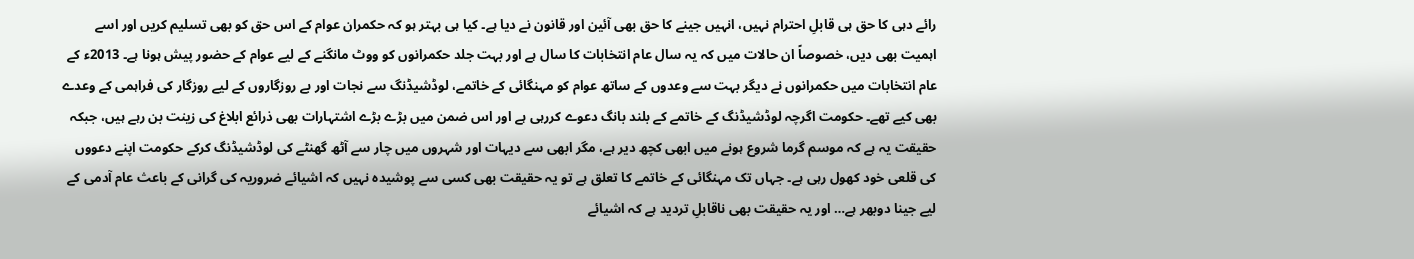رائے دہی کا حق ہی قابلِ احترام نہیں، انہیں جینے کا حق بھی آئین اور قانون نے دیا ہے۔ کیا ہی بہتر ہو کہ حکمران عوام کے اس حق کو بھی تسلیم کریں اور اسے اہمیت بھی دیں، خصوصاً ان حالات میں کہ یہ سال عام انتخابات کا سال ہے اور بہت جلد حکمرانوں کو ووٹ مانگنے کے لیے عوام کے حضور پیش ہونا ہے۔ 2013ء کے عام انتخابات میں حکمرانوں نے دیگر بہت سے وعدوں کے ساتھ عوام کو مہنگائی کے خاتمے، لوڈشیڈنگ سے نجات اور بے روزگاروں کے لیے روزگار کی فراہمی کے وعدے بھی کیے تھے۔ حکومت اگرچہ لوڈشیڈنگ کے خاتمے کے بلند بانگ دعوے کررہی ہے اور اس ضمن میں بڑے بڑے اشتہارات بھی ذرائع ابلاغ کی زینت بن رہے ہیں، جبکہ حقیقت یہ ہے کہ موسم گرما شروع ہونے میں ابھی کچھ دیر ہے، مگر ابھی سے دیہات اور شہروں میں چار سے آٹھ گھنٹے کی لوڈشیڈنگ کرکے حکومت اپنے دعووں کی قلعی خود کھول رہی ہے۔ جہاں تک مہنگائی کے خاتمے کا تعلق ہے تو یہ حقیقت بھی کسی سے پوشیدہ نہیں کہ اشیائے ضروریہ کی گرانی کے باعث عام آدمی کے لیے جینا دوبھر ہے… اور یہ حقیقت بھی ناقابلِ تردید ہے کہ اشیائے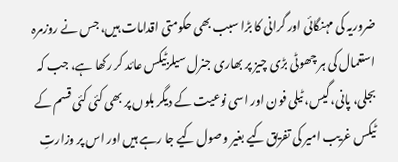ضروریہ کی مہنگائی اور گرانی کا بڑا سبب بھی حکومتی اقدامات ہیں، جس نے روزمرہ استعمال کی ہر چھوٹی بڑی چیز پر بھاری جنرل سیلزٹیکس عائد کر رکھا ہے، جب کہ بجلی، پانی، گیس، ٹیلی فون اور اسی نوعیت کے دیگر بلوں پر بھی کئی کئی قسم کے ٹیکس غریب امیر کی تفریق کیے بغیر وصول کیے جا رہے ہیں اور اس پر وزارتِ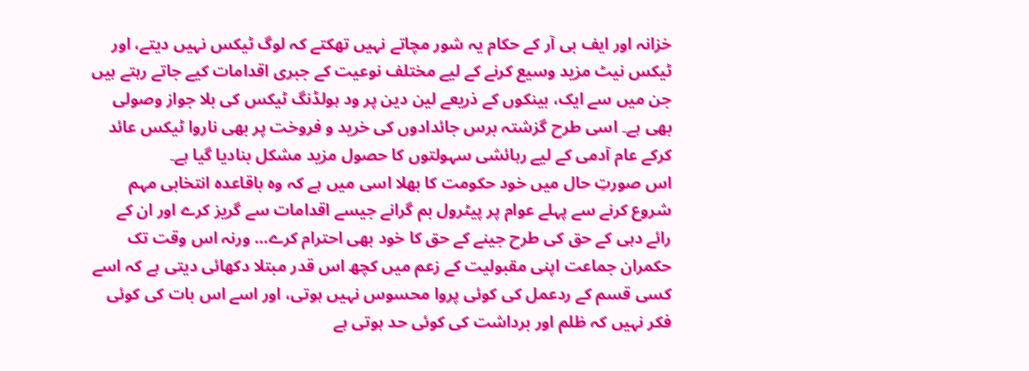خزانہ اور ایف بی آر کے حکام یہ شور مچاتے نہیں تھکتے کہ لوگ ٹیکس نہیں دیتے، اور ٹیکس نیٹ مزید وسیع کرنے کے لیے مختلف نوعیت کے جبری اقدامات کیے جاتے رہتے ہیں جن میں سے ایک، بینکوں کے ذریعے لین دین پر ود ہولڈنگ ٹیکس کی بلا جواز وصولی بھی ہے۔ اسی طرح گزشتہ برس جائدادوں کی خرید و فروخت پر بھی ناروا ٹیکس عائد کرکے عام آدمی کے لیے رہائشی سہولتوں کا حصول مزید مشکل بنادیا گیا ہے۔
اس صورتِ حال میں خود حکومت کا بھلا اسی میں ہے کہ وہ باقاعدہ انتخابی مہم شروع کرنے سے پہلے عوام پر پیٹرول بم گرانے جیسے اقدامات سے گریز کرے اور ان کے رائے دہی کے حق کی طرح جینے کے حق کا خود بھی احترام کرے… ورنہ اس وقت تک حکمران جماعت اپنی مقبولیت کے زعم میں کچھ اس قدر مبتلا دکھائی دیتی ہے کہ اسے کسی قسم کے ردعمل کی کوئی پروا محسوس نہیں ہوتی، اور اسے اس بات کی کوئی فکر نہیں کہ ظلم اور برداشت کی کوئی حد ہوتی ہے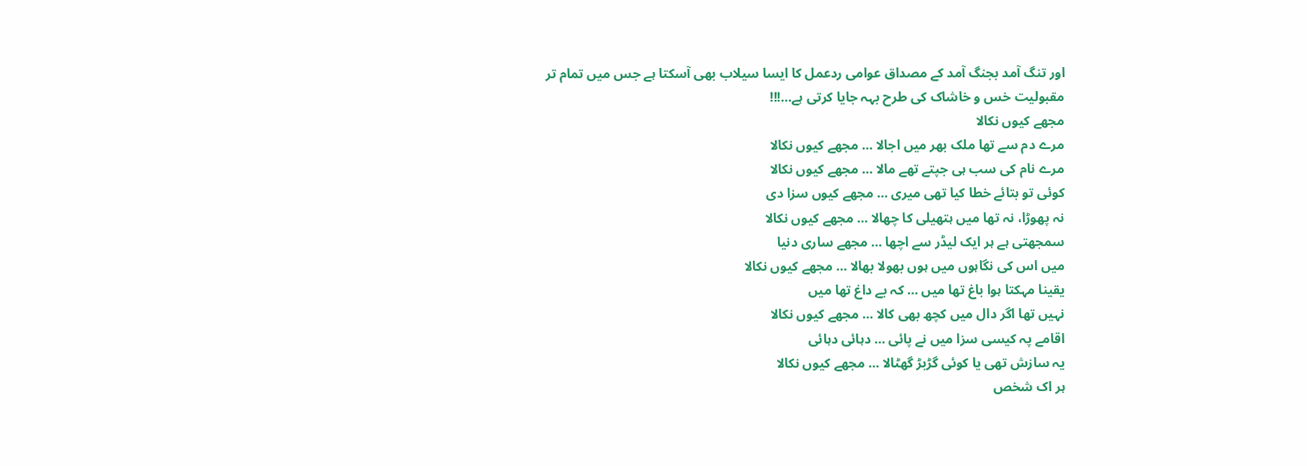اور تنگ آمد بجنگ آمد کے مصداق عوامی ردعمل کا ایسا سیلاب بھی آسکتا ہے جس میں تمام تر مقبولیت خس و خاشاک کی طرح بہہ جایا کرتی ہے…!!!
مجھے کیوں نکالا
مرے دم سے تھا ملک بھر میں اجالا … مجھے کیوں نکالا
مرے نام کی سب ہی جپتے تھے مالا … مجھے کیوں نکالا
کوئی تو بتائے خطا کیا تھی میری … مجھے کیوں سزا دی
نہ پھوڑا، نہ تھا میں ہتھیلی کا چھالا … مجھے کیوں نکالا
سمجھتی ہے ہر ایک لیڈر سے اچھا … مجھے ساری دنیا
میں اس کی نگاہوں میں ہوں بھولا بھالا … مجھے کیوں نکالا
یقینا مہکتا ہوا باغ تھا میں … کہ بے داغ تھا میں
نہیں تھا اگر دال میں کچھ بھی کالا … مجھے کیوں نکالا
اقامے پہ کیسی سزا میں نے پائی … دہائی دہائی
یہ سازش تھی یا کوئی گڑبڑ گھٹالا … مجھے کیوں نکالا
ہر اک شخص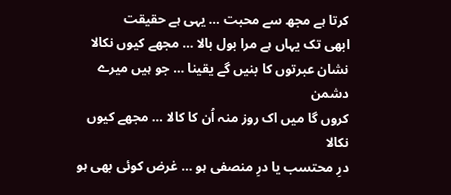کرتا ہے مجھ سے محبت … یہی ہے حقیقت
ابھی تک یہاں ہے مرا بول بالا … مجھے کیوں نکالا
نشان عبرتوں کا بنیں گے یقینا … جو ہیں میرے دشمن
کروں گا میں اک روز منہ اُن کا کالا … مجھے کیوں نکالا
درِ محتسب یا درِ منصفی ہو … غرض کوئی بھی ہو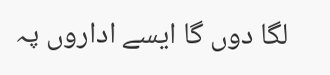لگا دوں گا ایسے اداروں پہ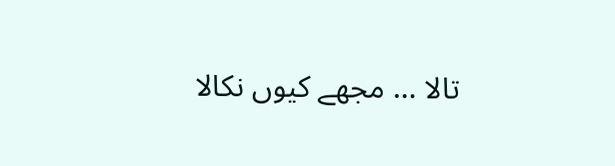تالا … مجھے کیوں نکالا